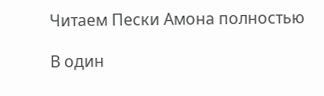Читаем Пески Амона полностью

В один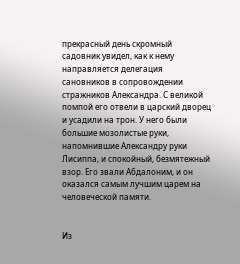прекрасный день скромный садовник увидел, как к нему направляется делегация сановников в сопровождении стражников Александра. С великой помпой его отвели в царский дворец и усадили на трон. У него были большие мозолистые руки, напомнившие Александру руки Лисиппа, и спокойный, безмятежный взор. Его звали Абдалоним, и он оказался самым лучшим царем на человеческой памяти.


Из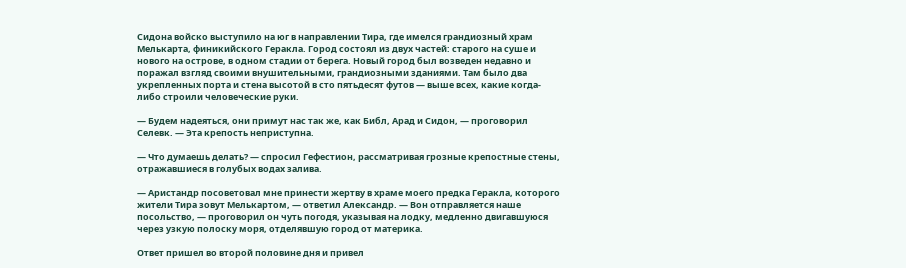Сидона войско выступило на юг в направлении Тира, где имелся грандиозный храм Мелькарта, финикийского Геракла. Город состоял из двух частей: старого на суше и нового на острове, в одном стадии от берега. Новый город был возведен недавно и поражал взгляд своими внушительными, грандиозными зданиями. Там было два укрепленных порта и стена высотой в сто пятьдесят футов — выше всех, какие когда-либо строили человеческие руки.

— Будем надеяться, они примут нас так же, как Библ, Арад и Сидон, — проговорил Селевк. — Эта крепость неприступна.

— Что думаешь делать? — спросил Гефестион, рассматривая грозные крепостные стены, отражавшиеся в голубых водах залива.

— Аристандр посоветовал мне принести жертву в храме моего предка Геракла, которого жители Тира зовут Мелькартом, — ответил Александр. — Вон отправляется наше посольство, — проговорил он чуть погодя, указывая на лодку, медленно двигавшуюся через узкую полоску моря, отделявшую город от материка.

Ответ пришел во второй половине дня и привел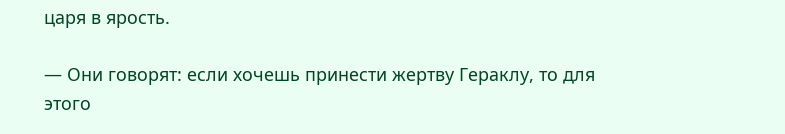царя в ярость.

— Они говорят: если хочешь принести жертву Гераклу, то для этого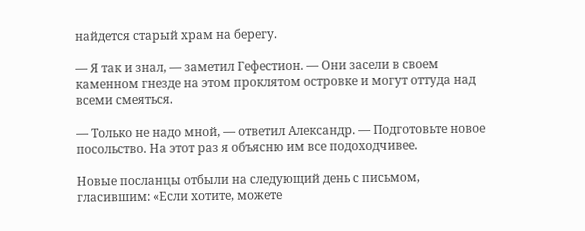найдется старый храм на берегу.

— Я так и знал, — заметил Гефестион. — Они засели в своем каменном гнезде на этом проклятом островке и могут оттуда над всеми смеяться.

— Только не надо мной, — ответил Александр. — Подготовьте новое посольство. На этот раз я объясню им все подоходчивее.

Новые посланцы отбыли на следующий день с письмом, гласившим: «Если хотите, можете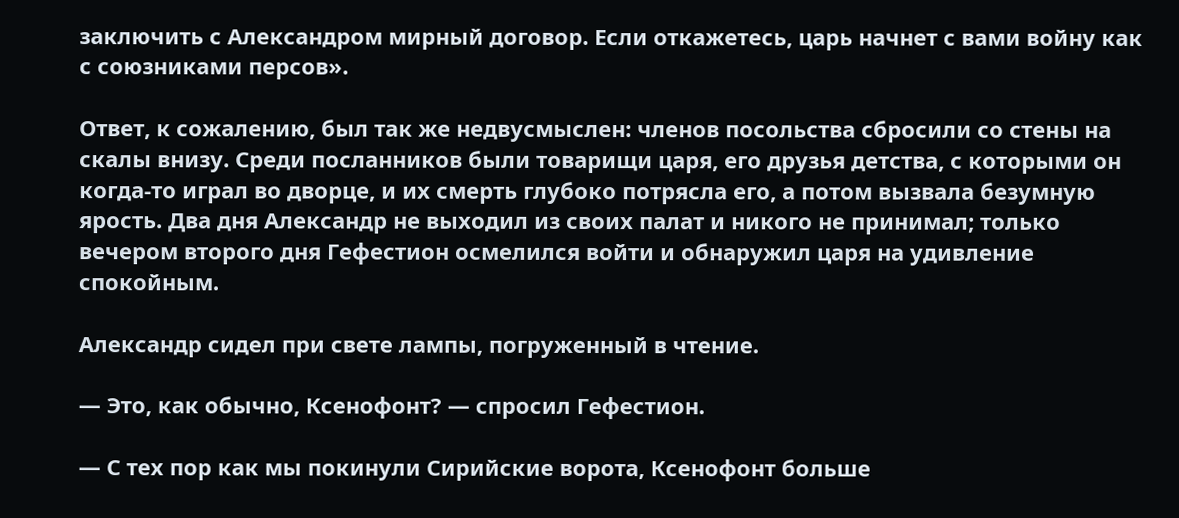заключить с Александром мирный договор. Если откажетесь, царь начнет с вами войну как с союзниками персов».

Ответ, к сожалению, был так же недвусмыслен: членов посольства сбросили со стены на скалы внизу. Среди посланников были товарищи царя, его друзья детства, с которыми он когда-то играл во дворце, и их смерть глубоко потрясла его, а потом вызвала безумную ярость. Два дня Александр не выходил из своих палат и никого не принимал; только вечером второго дня Гефестион осмелился войти и обнаружил царя на удивление спокойным.

Александр сидел при свете лампы, погруженный в чтение.

— Это, как обычно, Ксенофонт? — спросил Гефестион.

— С тех пор как мы покинули Сирийские ворота, Ксенофонт больше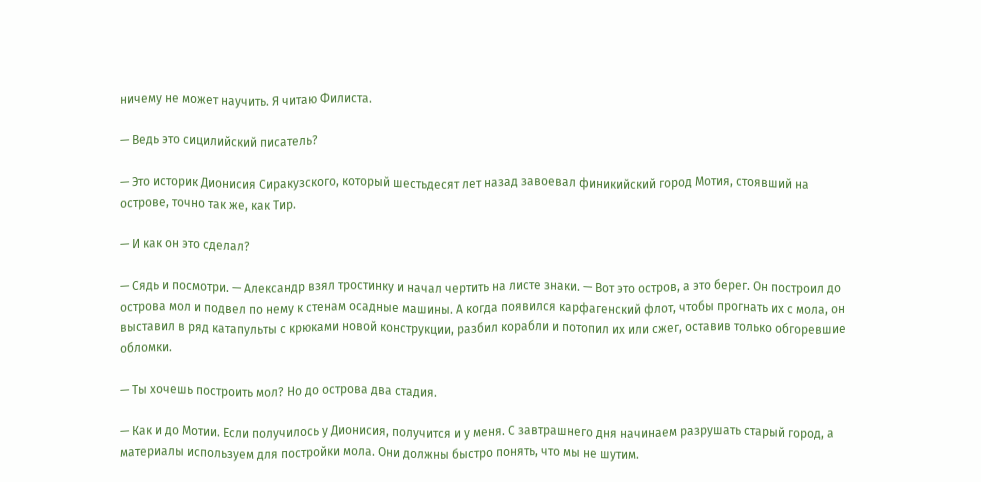ничему не может научить. Я читаю Филиста.

— Ведь это сицилийский писатель?

— Это историк Дионисия Сиракузского, который шестьдесят лет назад завоевал финикийский город Мотия, стоявший на острове, точно так же, как Тир.

— И как он это сделал?

— Сядь и посмотри. — Александр взял тростинку и начал чертить на листе знаки. — Вот это остров, а это берег. Он построил до острова мол и подвел по нему к стенам осадные машины. А когда появился карфагенский флот, чтобы прогнать их с мола, он выставил в ряд катапульты с крюками новой конструкции, разбил корабли и потопил их или сжег, оставив только обгоревшие обломки.

— Ты хочешь построить мол? Но до острова два стадия.

— Как и до Мотии. Если получилось у Дионисия, получится и у меня. С завтрашнего дня начинаем разрушать старый город, а материалы используем для постройки мола. Они должны быстро понять, что мы не шутим.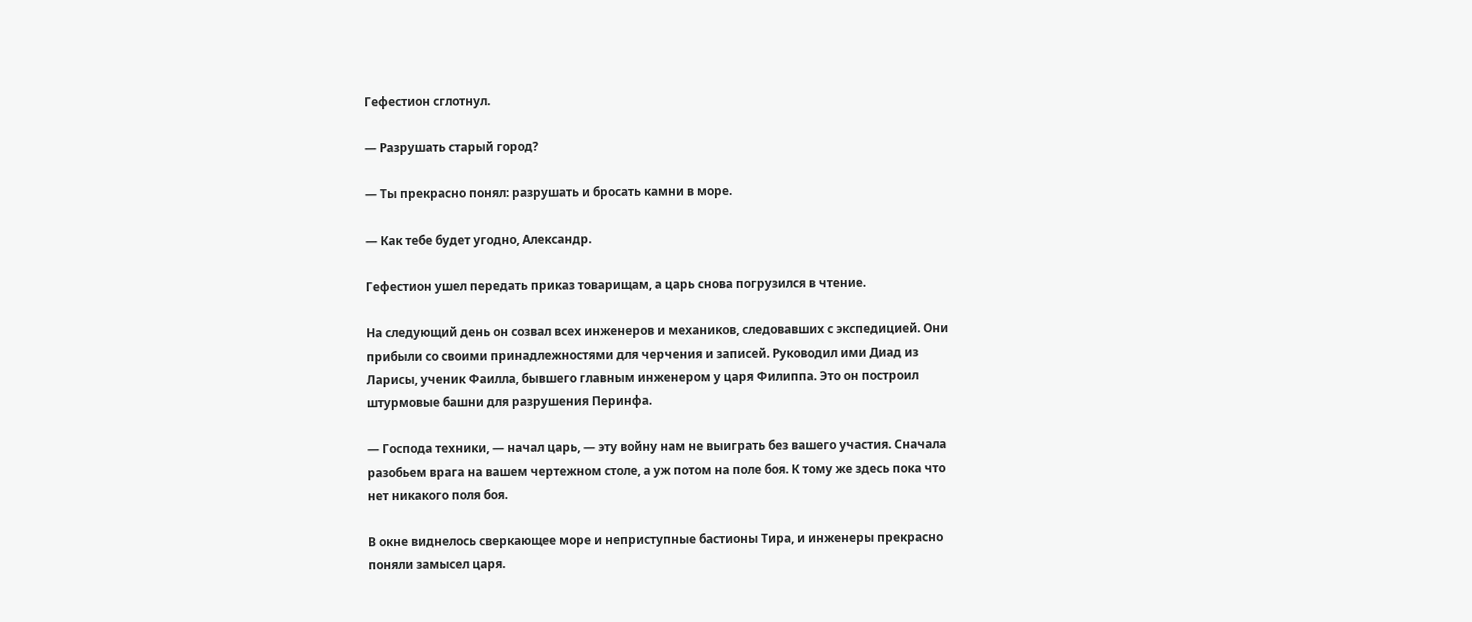Гефестион сглотнул.

— Разрушать старый город?

— Ты прекрасно понял: разрушать и бросать камни в море.

— Как тебе будет угодно, Александр.

Гефестион ушел передать приказ товарищам, а царь снова погрузился в чтение.

На следующий день он созвал всех инженеров и механиков, следовавших с экспедицией. Они прибыли со своими принадлежностями для черчения и записей. Руководил ими Диад из Ларисы, ученик Фаилла, бывшего главным инженером у царя Филиппа. Это он построил штурмовые башни для разрушения Перинфа.

— Господа техники, — начал царь, — эту войну нам не выиграть без вашего участия. Сначала разобьем врага на вашем чертежном столе, а уж потом на поле боя. К тому же здесь пока что нет никакого поля боя.

В окне виднелось сверкающее море и неприступные бастионы Тира, и инженеры прекрасно поняли замысел царя.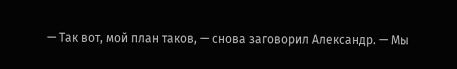— Так вот, мой план таков, — снова заговорил Александр. — Мы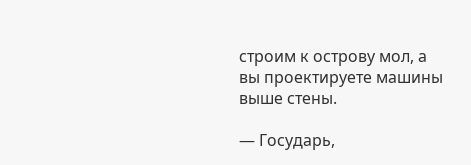строим к острову мол, а вы проектируете машины выше стены.

— Государь,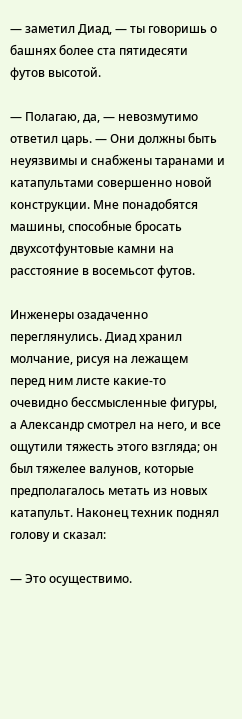— заметил Диад, — ты говоришь о башнях более ста пятидесяти футов высотой.

— Полагаю, да, — невозмутимо ответил царь. — Они должны быть неуязвимы и снабжены таранами и катапультами совершенно новой конструкции. Мне понадобятся машины, способные бросать двухсотфунтовые камни на расстояние в восемьсот футов.

Инженеры озадаченно переглянулись. Диад хранил молчание, рисуя на лежащем перед ним листе какие-то очевидно бессмысленные фигуры, а Александр смотрел на него, и все ощутили тяжесть этого взгляда; он был тяжелее валунов, которые предполагалось метать из новых катапульт. Наконец техник поднял голову и сказал:

— Это осуществимо.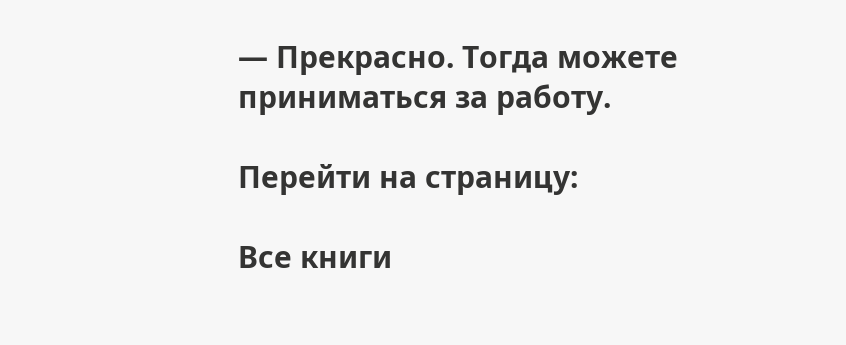— Прекрасно. Тогда можете приниматься за работу.

Перейти на страницу:

Все книги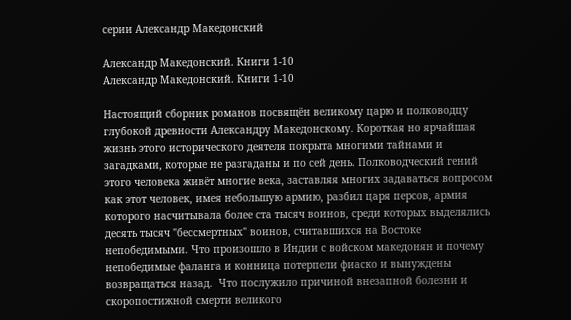серии Александр Македонский

Александр Македонский. Книги 1-10
Александр Македонский. Книги 1-10

Настоящий сборник романов посвящён великому царю и полководцу глубокой древности Александру Македонскому. Короткая но ярчайшая жизнь этого исторического деятеля покрыта многими тайнами и загадками, которые не разгаданы и по сей день. Полководческий гений этого человека живёт многие века, заставляя многих задаваться вопросом как этот человек, имея небольшую армию, разбил царя персов, армия которого насчитывала более ста тысяч воинов, среди которых выделялись десять тысяч "бессмертных" воинов, считавшихся на Востоке непобедимыми. Что произошло в Индии с войском македонян и почему непобедимые фаланга и конница потерпели фиаско и вынуждены возвращаться назад.  Что послужило причиной внезапной болезни и скоропостижной смерти великого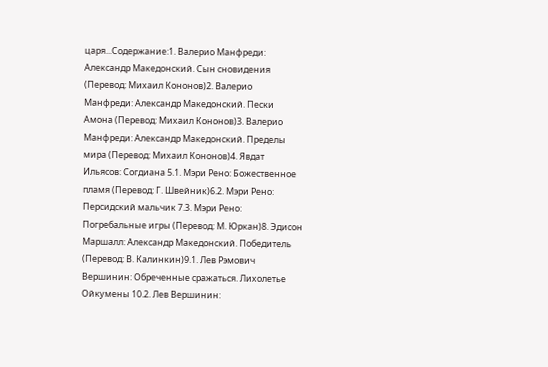царя...Содержание:1. Валерио Манфреди: Александр Македонский. Сын сновидения (Перевод: Михаил Кононов)2. Валерио  Манфреди: Александр Македонский. Пески Амона (Перевод: Михаил Кононов)3. Валерио  Манфреди: Александр Македонский. Пределы мира (Перевод: Михаил Кононов)4. Явдат Ильясов: Согдиана 5.1. Мэри Рено: Божественное пламя (Перевод: Г. Швейник)6.2. Мэри Рено: Персидский мальчик 7.3. Мэри Рено: Погребальные игры (Перевод: М. Юркан)8. Эдисон Маршалл: Александр Македонский. Победитель (Перевод: В. Калинкин)9.1. Лев Рэмович Вершинин: Обреченные сражаться. Лихолетье Ойкумены 10.2. Лев Вершинин: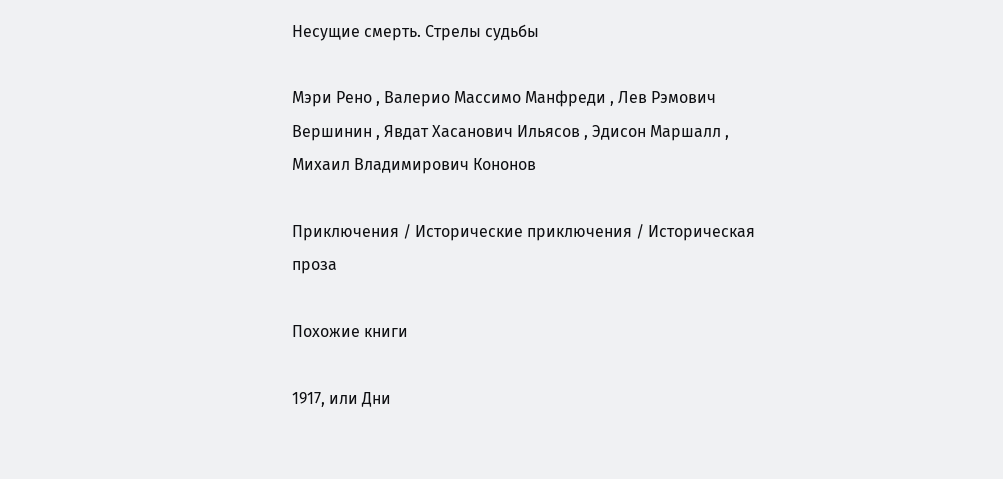Несущие смерть. Стрелы судьбы

Мэри Рено , Валерио Массимо Манфреди , Лев Рэмович Вершинин , Явдат Хасанович Ильясов , Эдисон Маршалл , Михаил Владимирович Кононов

Приключения / Исторические приключения / Историческая проза

Похожие книги

1917, или Дни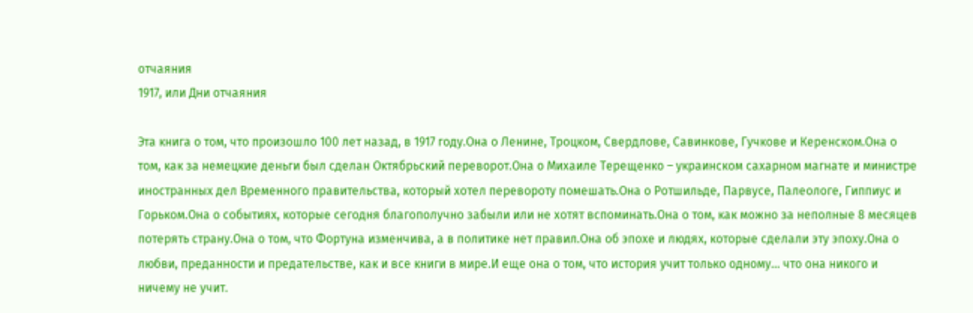отчаяния
1917, или Дни отчаяния

Эта книга о том, что произошло 100 лет назад, в 1917 году.Она о Ленине, Троцком, Свердлове, Савинкове, Гучкове и Керенском.Она о том, как за немецкие деньги был сделан Октябрьский переворот.Она о Михаиле Терещенко – украинском сахарном магнате и министре иностранных дел Временного правительства, который хотел перевороту помешать.Она о Ротшильде, Парвусе, Палеологе, Гиппиус и Горьком.Она о событиях, которые сегодня благополучно забыли или не хотят вспоминать.Она о том, как можно за неполные 8 месяцев потерять страну.Она о том, что Фортуна изменчива, а в политике нет правил.Она об эпохе и людях, которые сделали эту эпоху.Она о любви, преданности и предательстве, как и все книги в мире.И еще она о том, что история учит только одному… что она никого и ничему не учит.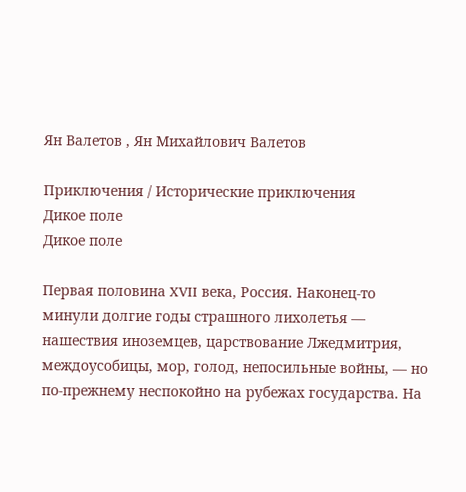Ян Валетов , Ян Михайлович Валетов

Приключения / Исторические приключения
Дикое поле
Дикое поле

Первая половина XVII века, Россия. Наконец-то минули долгие годы страшного лихолетья — нашествия иноземцев, царствование Лжедмитрия, междоусобицы, мор, голод, непосильные войны, — но по-прежнему неспокойно на рубежах государства. На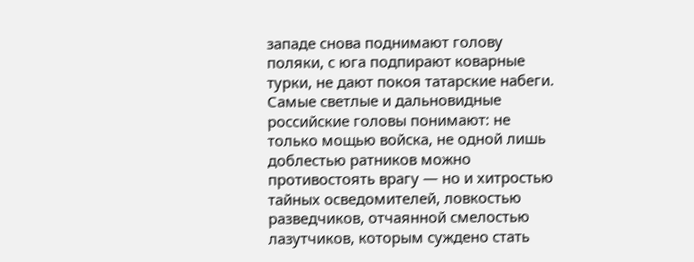западе снова поднимают голову поляки, с юга подпирают коварные турки, не дают покоя татарские набеги. Самые светлые и дальновидные российские головы понимают: не только мощью войска, не одной лишь доблестью ратников можно противостоять врагу — но и хитростью тайных осведомителей, ловкостью разведчиков, отчаянной смелостью лазутчиков, которым суждено стать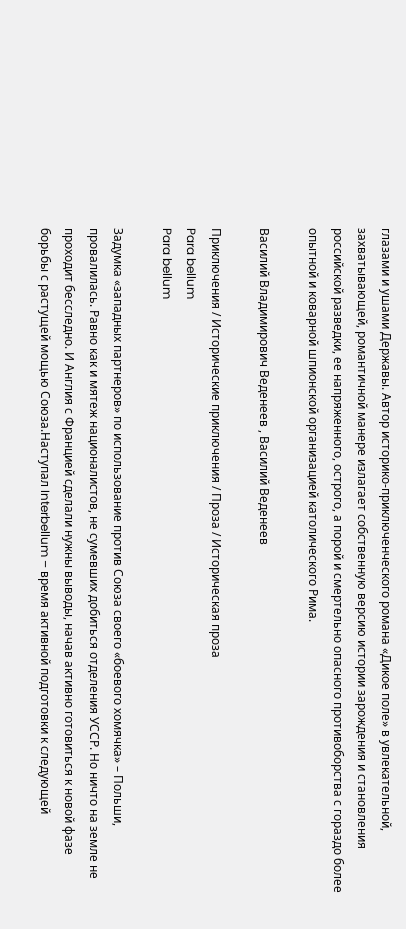глазами и ушами Державы. Автор историко-приключенческого романа «Дикое поле» в увлекательной, захватывающей, романтичной манере излагает собственную версию истории зарождения и становления российской разведки, ее напряженного, острого, а порой и смертельно опасного противоборства с гораздо более опытной и коварной шпионской организацией католического Рима.

Василий Владимирович Веденеев , Василий Веденеев

Приключения / Исторические приключения / Проза / Историческая проза
Para bellum
Para bellum

Задумка «западных партнеров» по использование против Союза своего «боевого хомячка» – Польши, провалилась. Равно как и мятеж националистов, не сумевших добиться отделения УССР. Но ничто на земле не проходит бесследно. И Англия с Францией сделали нужны выводы, начав активно готовиться к новой фазе борьбы с растущей мощью Союза.Наступал Interbellum – время активной подготовки к следующей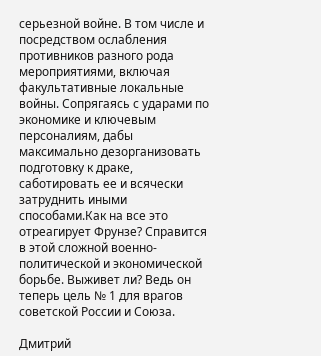серьезной войне. В том числе и посредством ослабления противников разного рода мероприятиями, включая факультативные локальные войны. Сопрягаясь с ударами по экономике и ключевым персоналиям, дабы максимально дезорганизовать подготовку к драке, саботировать ее и всячески затруднить иными способами.Как на все это отреагирует Фрунзе? Справится в этой сложной военно-политической и экономической борьбе. Выживет ли? Ведь он теперь цель № 1 для врагов советской России и Союза.

Дмитрий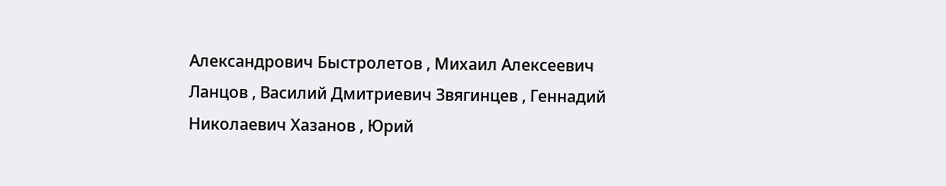Александрович Быстролетов , Михаил Алексеевич Ланцов , Василий Дмитриевич Звягинцев , Геннадий Николаевич Хазанов , Юрий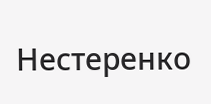Нестеренко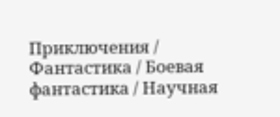Приключения / Фантастика / Боевая фантастика / Научная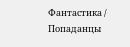Фантастика / Попаданцы